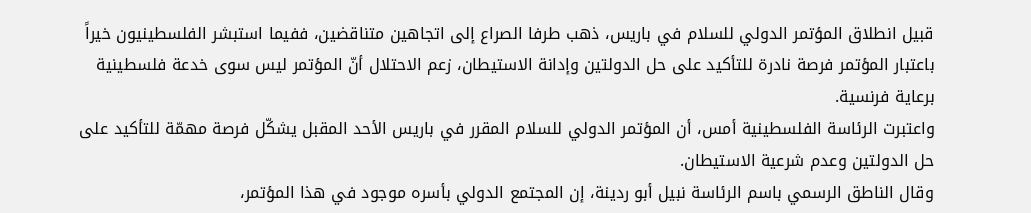قبيل انطلاق المؤتمر الدولي للسلام في باريس، ذهب طرفا الصراع إلى اتجاهين متناقضين، ففيما استبشر الفلسطينيون خيراً باعتبار المؤتمر فرصة نادرة للتأكيد على حل الدولتين وإدانة الاستيطان، زعم الاحتلال أنّ المؤتمر ليس سوى خدعة فلسطينية برعاية فرنسية.
واعتبرت الرئاسة الفلسطينية أمس، أن المؤتمر الدولي للسلام المقرر في باريس الأحد المقبل يشكّل فرصة مهمّة للتأكيد على حل الدولتين وعدم شرعية الاستيطان.
وقال الناطق الرسمي باسم الرئاسة نبيل أبو ردينة، إن المجتمع الدولي بأسره موجود في هذا المؤتمر،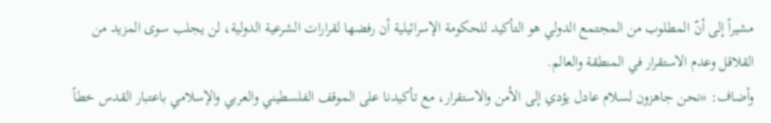مشيراً إلى أنّ المطلوب من المجتمع الدولي هو التأكيد للحكومة الإسرائيلية أن رفضها لقرارات الشرعية الدولية، لن يجلب سوى المزيد من القلاقل وعدم الاستقرار في المنطقة والعالم.
وأضاف: «نحن جاهزون لسلام عادل يؤدي إلى الأمن والاستقرار، مع تأكيدنا على الموقف الفلسطيني والعربي والإسلامي باعتبار القدس خطاً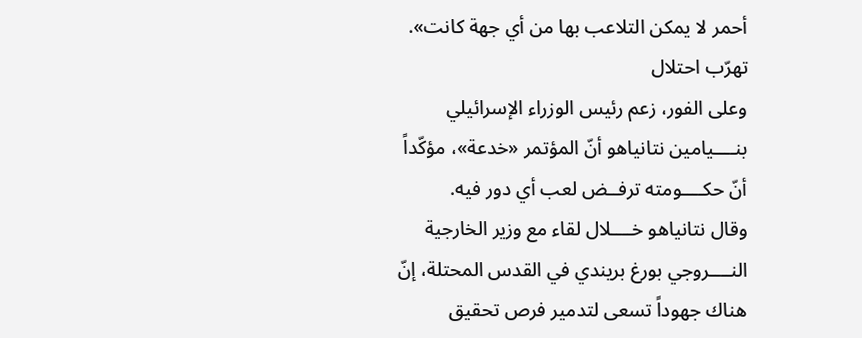أحمر لا يمكن التلاعب بها من أي جهة كانت».
تهرّب احتلال
وعلى الفور، زعم رئيس الوزراء الإسرائيلي بنــــيامين نتانياهو أنّ المؤتمر «خدعة»، مؤكّداً أنّ حكــــومته ترفــض لعب أي دور فيه.
وقال نتانياهو خــــلال لقاء مع وزير الخارجية النــــروجي بورغ بريندي في القدس المحتلة، إنّ هناك جهوداً تسعى لتدمير فرص تحقيق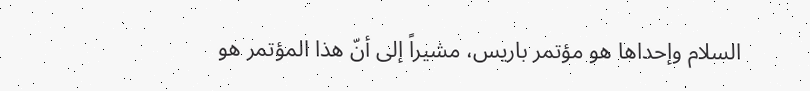السلام وإحداها هو مؤتمر باريس، مشيراً إلى أنّ هذا المؤتمر هو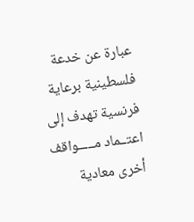عبارة عن خدعة فلسطينية برعاية فرنسية تهدف إلى اعتــماد مـــــواقف أخرى معادية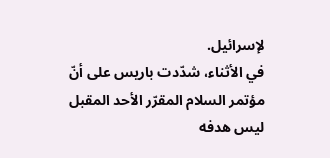لإسرائيل.
في الأثناء، شدّدت باريس على أنّ مؤتمر السلام المقرّر الأحد المقبل ليس هدفه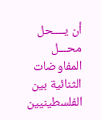أن يــــحل محـــل المفاوضات الثنائية بين الفلسطينيين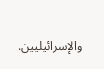والإسرائيليين.